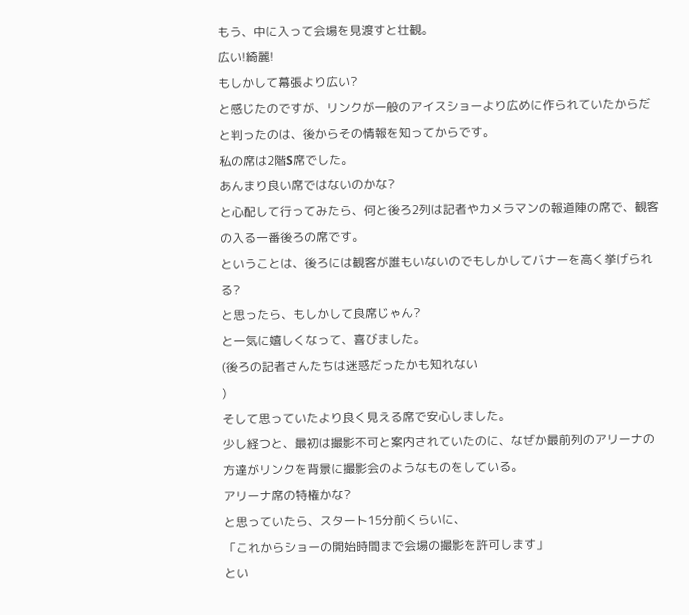もう、中に入って会場を見渡すと壮観。
広い!綺麗!
もしかして幕張より広い?
と感じたのですが、リンクが一般のアイスショーより広めに作られていたからだと判ったのは、後からその情報を知ってからです。
私の席は2階S席でした。
あんまり良い席ではないのかな?
と心配して行ってみたら、何と後ろ2列は記者やカメラマンの報道陣の席で、観客の入る一番後ろの席です。
ということは、後ろには観客が誰もいないのでもしかしてバナーを高く挙げられる?
と思ったら、もしかして良席じゃん?
と一気に嬉しくなって、喜びました。
(後ろの記者さんたちは迷惑だったかも知れない
)
そして思っていたより良く見える席で安心しました。
少し経つと、最初は撮影不可と案内されていたのに、なぜか最前列のアリーナの方達がリンクを背景に撮影会のようなものをしている。
アリーナ席の特権かな?
と思っていたら、スタート15分前くらいに、
「これからショーの開始時間まで会場の撮影を許可します」
とい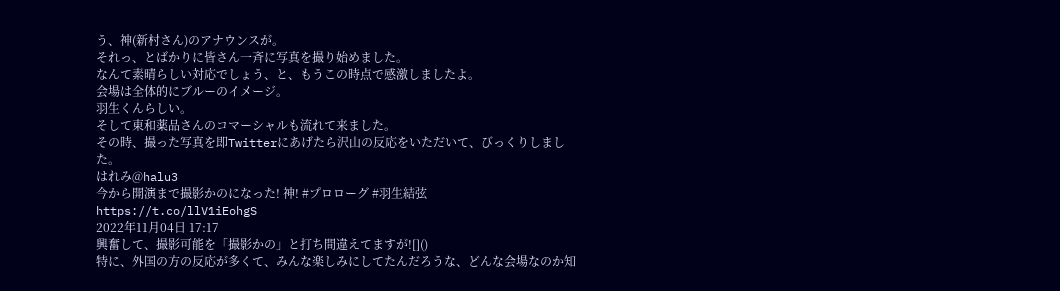う、神(新村さん)のアナウンスが。
それっ、とばかりに皆さん一斉に写真を撮り始めました。
なんて素晴らしい対応でしょう、と、もうこの時点で感激しましたよ。
会場は全体的にブルーのイメージ。
羽生くんらしい。
そして東和薬品さんのコマーシャルも流れて来ました。
その時、撮った写真を即Twitterにあげたら沢山の反応をいただいて、びっくりしました。
はれみ@halu3
今から開演まで撮影かのになった! 神! #プロローグ #羽生結弦 https://t.co/llV1iEohgS
2022年11月04日 17:17
興奮して、撮影可能を「撮影かの」と打ち間違えてますが![]()
特に、外国の方の反応が多くて、みんな楽しみにしてたんだろうな、どんな会場なのか知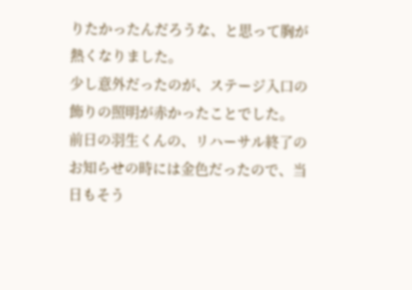りたかったんだろうな、と思って胸が熱くなりました。
少し意外だったのが、ステージ入口の飾りの照明が赤かったことでした。
前日の羽生くんの、リハーサル終了のお知らせの時には金色だったので、当日もそう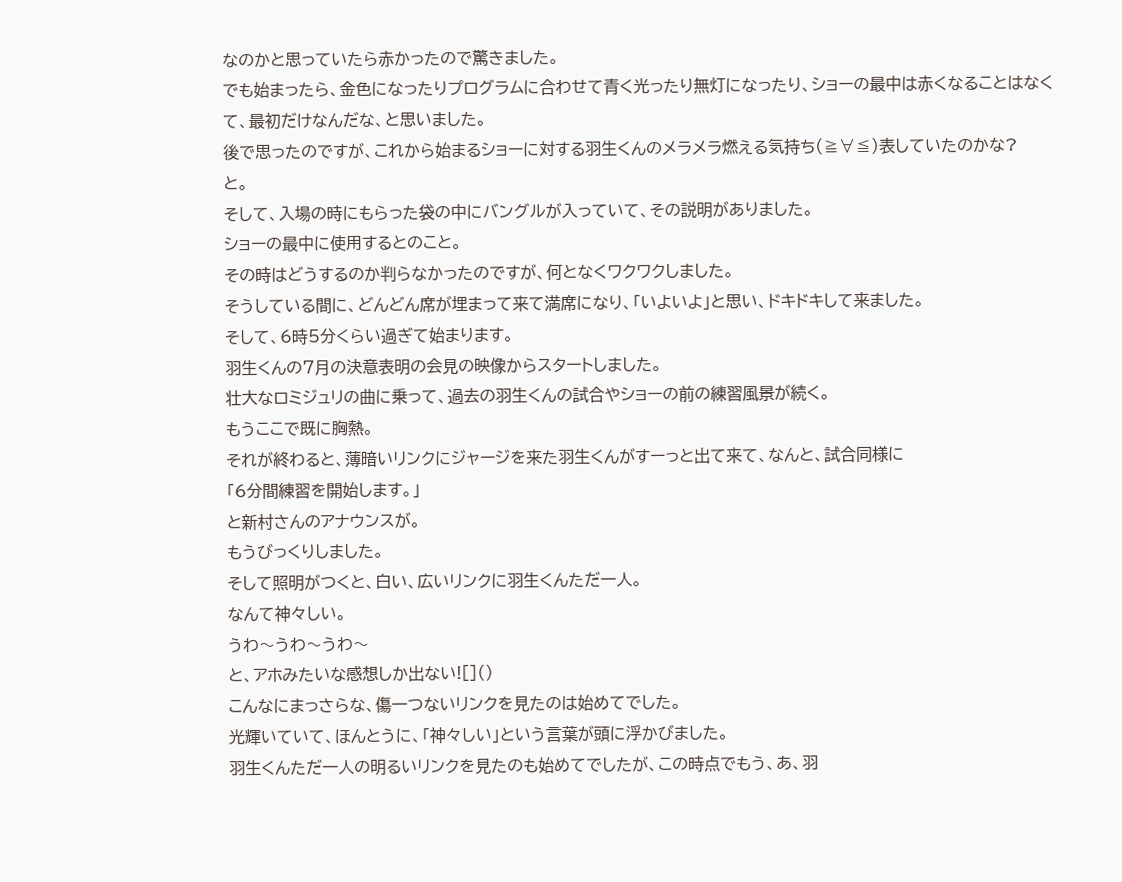なのかと思っていたら赤かったので驚きました。
でも始まったら、金色になったりプログラムに合わせて青く光ったり無灯になったり、ショーの最中は赤くなることはなくて、最初だけなんだな、と思いました。
後で思ったのですが、これから始まるショーに対する羽生くんのメラメラ燃える気持ち(≧∀≦)表していたのかな?
と。
そして、入場の時にもらった袋の中にバングルが入っていて、その説明がありました。
ショーの最中に使用するとのこと。
その時はどうするのか判らなかったのですが、何となくワクワクしました。
そうしている間に、どんどん席が埋まって来て満席になり、「いよいよ」と思い、ドキドキして来ました。
そして、6時5分くらい過ぎて始まります。
羽生くんの7月の決意表明の会見の映像からスタートしました。
壮大なロミジュリの曲に乗って、過去の羽生くんの試合やショーの前の練習風景が続く。
もうここで既に胸熱。
それが終わると、薄暗いリンクにジャージを来た羽生くんがすーっと出て来て、なんと、試合同様に
「6分間練習を開始します。」
と新村さんのアナウンスが。
もうびっくりしました。
そして照明がつくと、白い、広いリンクに羽生くんただ一人。
なんて神々しい。
うわ〜うわ〜うわ〜
と、アホみたいな感想しか出ない![]()
こんなにまっさらな、傷一つないリンクを見たのは始めてでした。
光輝いていて、ほんとうに、「神々しい」という言葉が頭に浮かびました。
羽生くんただ一人の明るいリンクを見たのも始めてでしたが、この時点でもう、あ、羽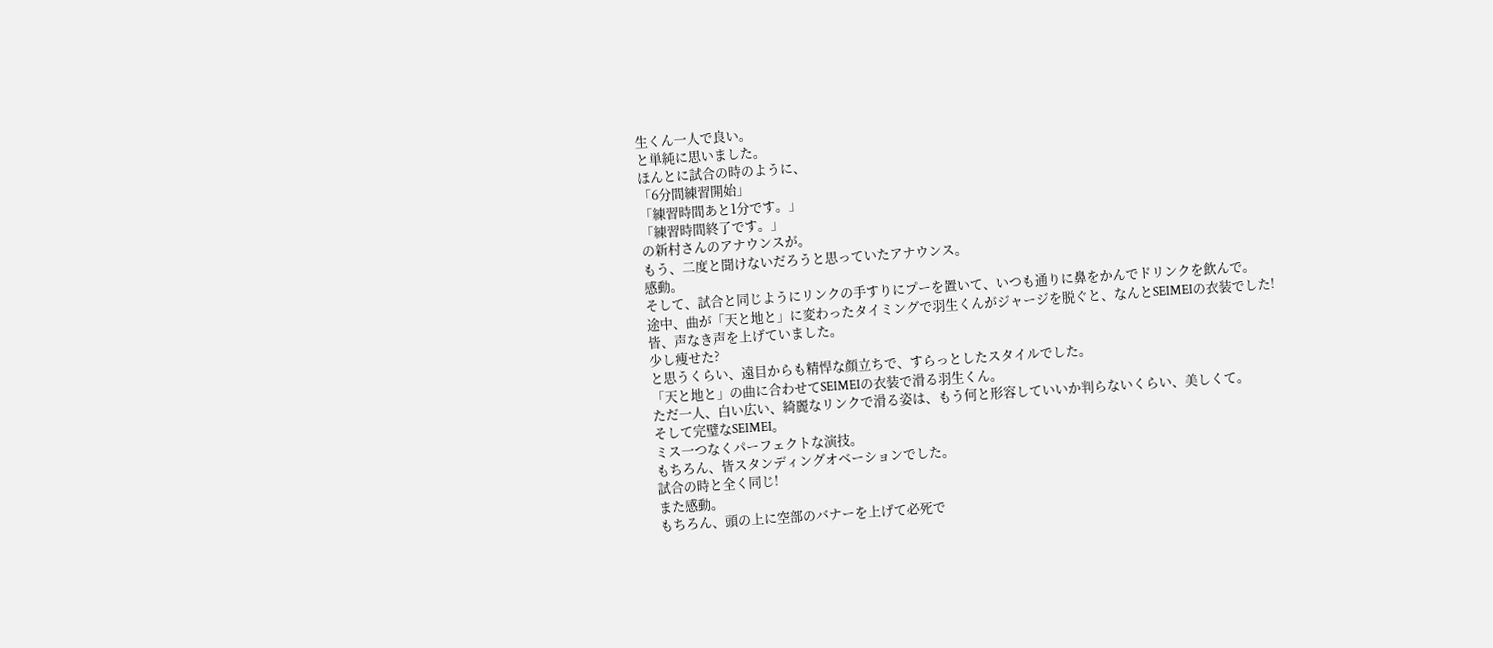生くん一人で良い。
と単純に思いました。
ほんとに試合の時のように、
「6分間練習開始」
「練習時間あと1分です。」
「練習時間終了です。」
の新村さんのアナウンスが。
もう、二度と聞けないだろうと思っていたアナウンス。
感動。
そして、試合と同じようにリンクの手すりにプーを置いて、いつも通りに鼻をかんでドリンクを飲んで。
途中、曲が「天と地と」に変わったタイミングで羽生くんがジャージを脱ぐと、なんとSEIMEIの衣装でした!
皆、声なき声を上げていました。
少し痩せた?
と思うくらい、遠目からも精悍な顔立ちで、すらっとしたスタイルでした。
「天と地と」の曲に合わせてSEIMEIの衣装で滑る羽生くん。
ただ一人、白い広い、綺麗なリンクで滑る姿は、もう何と形容していいか判らないくらい、美しくて。
そして完璧なSEIMEI。
ミス一つなくパーフェクトな演技。
もちろん、皆スタンディングオベーションでした。
試合の時と全く同じ!
また感動。
もちろん、頭の上に空部のバナーを上げて必死で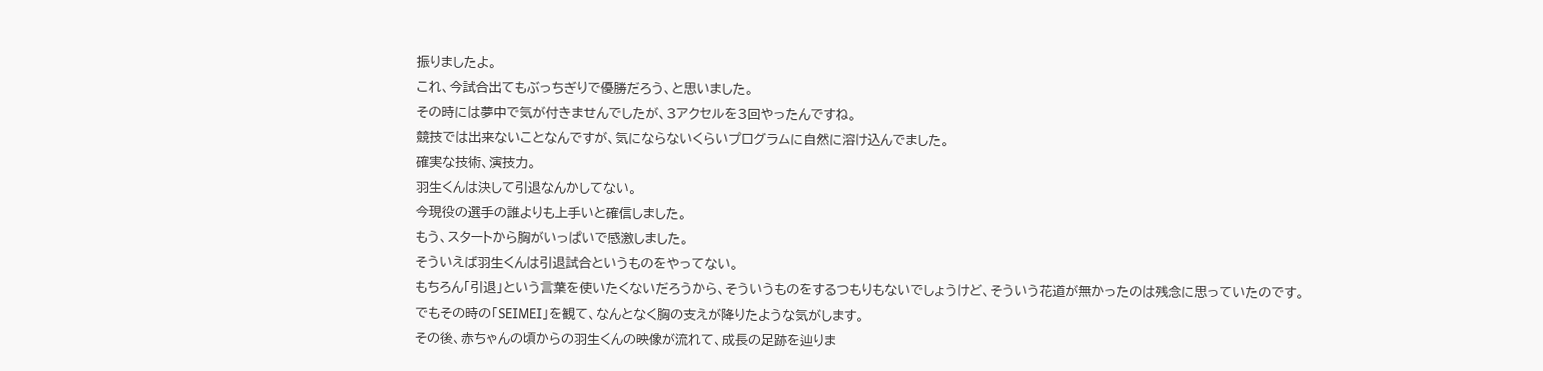振りましたよ。
これ、今試合出てもぶっちぎりで優勝だろう、と思いました。
その時には夢中で気が付きませんでしたが、3アクセルを3回やったんですね。
競技では出来ないことなんですが、気にならないくらいプログラムに自然に溶け込んでました。
確実な技術、演技力。
羽生くんは決して引退なんかしてない。
今現役の選手の誰よりも上手いと確信しました。
もう、スタートから胸がいっぱいで感激しました。
そういえば羽生くんは引退試合というものをやってない。
もちろん「引退」という言葉を使いたくないだろうから、そういうものをするつもりもないでしょうけど、そういう花道が無かったのは残念に思っていたのです。
でもその時の「SEIMEI」を観て、なんとなく胸の支えが降りたような気がします。
その後、赤ちゃんの頃からの羽生くんの映像が流れて、成長の足跡を辿りま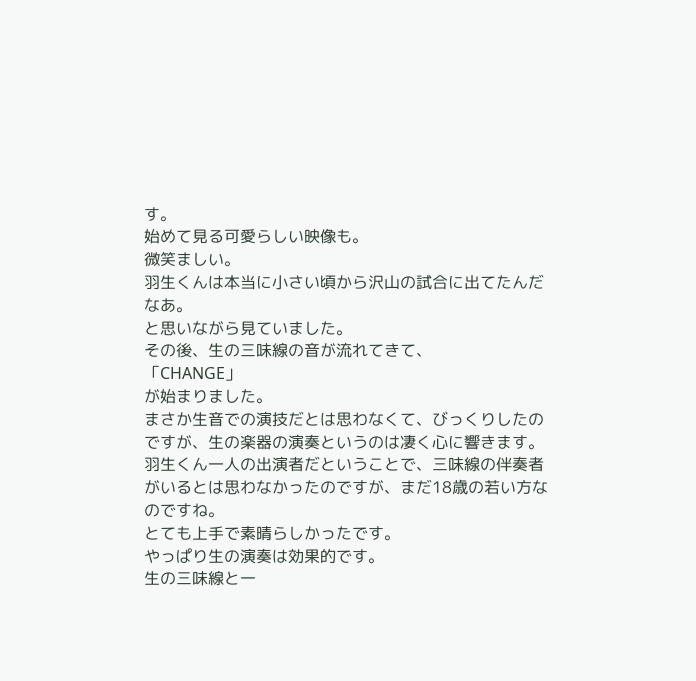す。
始めて見る可愛らしい映像も。
微笑ましい。
羽生くんは本当に小さい頃から沢山の試合に出てたんだなあ。
と思いながら見ていました。
その後、生の三味線の音が流れてきて、
「CHANGE」
が始まりました。
まさか生音での演技だとは思わなくて、びっくりしたのですが、生の楽器の演奏というのは凄く心に響きます。
羽生くん一人の出演者だということで、三味線の伴奏者がいるとは思わなかったのですが、まだ18歳の若い方なのですね。
とても上手で素晴らしかったです。
やっぱり生の演奏は効果的です。
生の三味線と一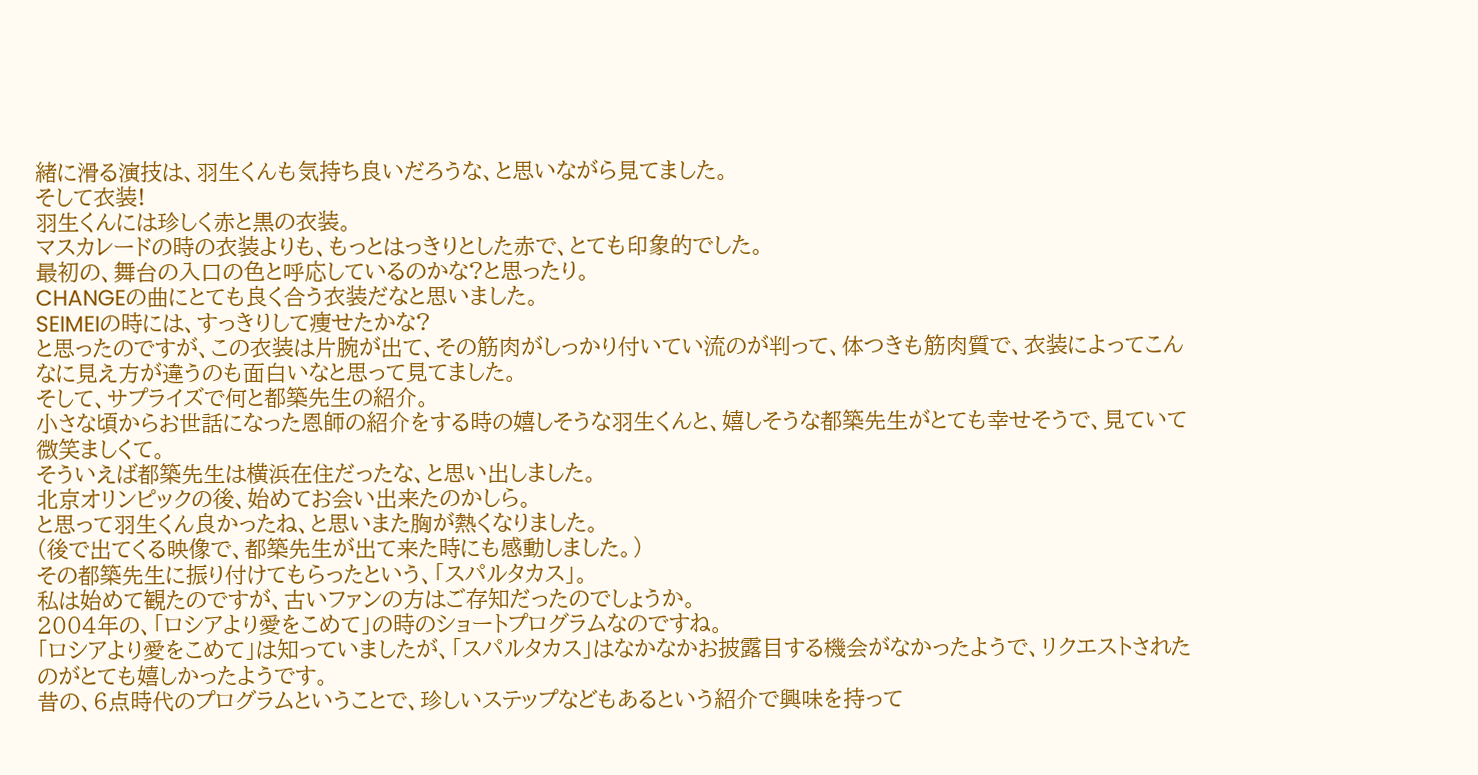緒に滑る演技は、羽生くんも気持ち良いだろうな、と思いながら見てました。
そして衣装!
羽生くんには珍しく赤と黒の衣装。
マスカレードの時の衣装よりも、もっとはっきりとした赤で、とても印象的でした。
最初の、舞台の入口の色と呼応しているのかな?と思ったり。
CHANGEの曲にとても良く合う衣装だなと思いました。
SEIMEIの時には、すっきりして痩せたかな?
と思ったのですが、この衣装は片腕が出て、その筋肉がしっかり付いてい流のが判って、体つきも筋肉質で、衣装によってこんなに見え方が違うのも面白いなと思って見てました。
そして、サプライズで何と都築先生の紹介。
小さな頃からお世話になった恩師の紹介をする時の嬉しそうな羽生くんと、嬉しそうな都築先生がとても幸せそうで、見ていて微笑ましくて。
そういえば都築先生は横浜在住だったな、と思い出しました。
北京オリンピックの後、始めてお会い出来たのかしら。
と思って羽生くん良かったね、と思いまた胸が熱くなりました。
(後で出てくる映像で、都築先生が出て来た時にも感動しました。)
その都築先生に振り付けてもらったという、「スパルタカス」。
私は始めて観たのですが、古いファンの方はご存知だったのでしょうか。
2004年の、「ロシアより愛をこめて」の時のショートプログラムなのですね。
「ロシアより愛をこめて」は知っていましたが、「スパルタカス」はなかなかお披露目する機会がなかったようで、リクエストされたのがとても嬉しかったようです。
昔の、6点時代のプログラムということで、珍しいステップなどもあるという紹介で興味を持って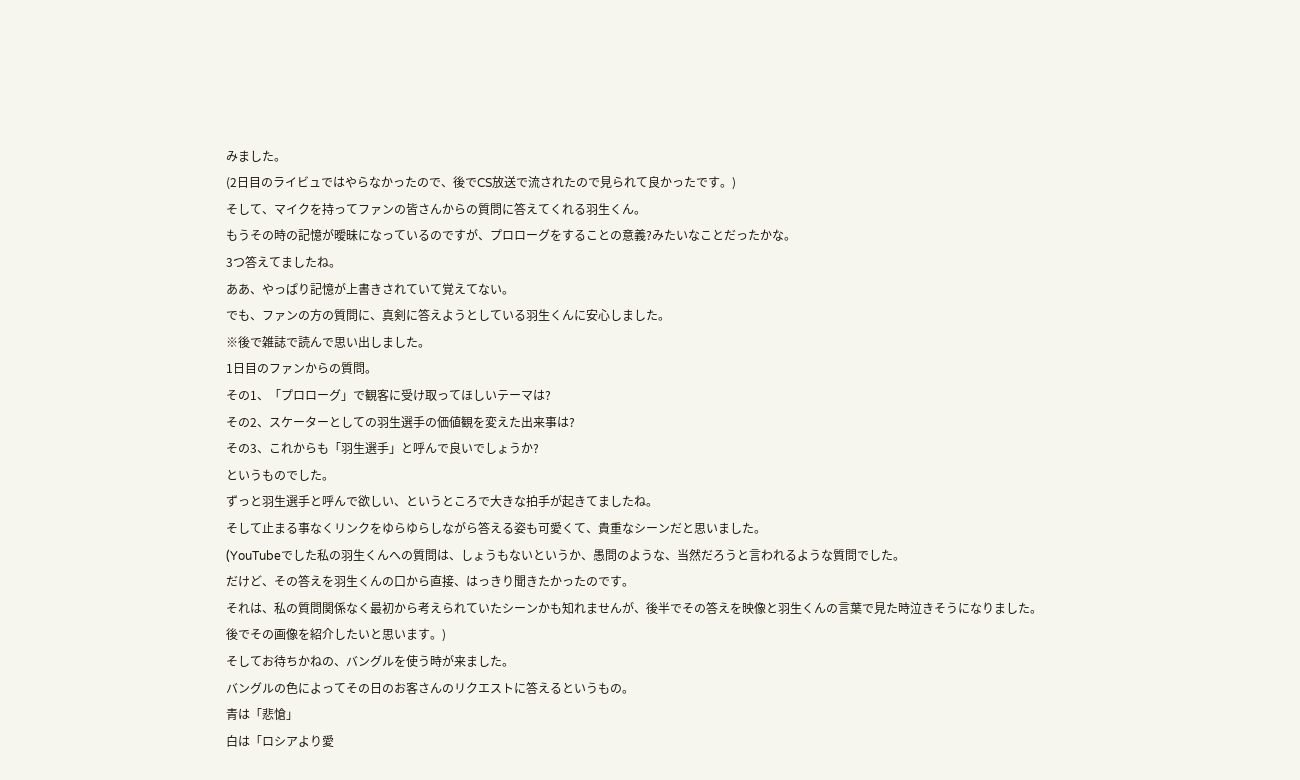みました。
(2日目のライビュではやらなかったので、後でCS放送で流されたので見られて良かったです。)
そして、マイクを持ってファンの皆さんからの質問に答えてくれる羽生くん。
もうその時の記憶が曖昧になっているのですが、プロローグをすることの意義?みたいなことだったかな。
3つ答えてましたね。
ああ、やっぱり記憶が上書きされていて覚えてない。
でも、ファンの方の質問に、真剣に答えようとしている羽生くんに安心しました。
※後で雑誌で読んで思い出しました。
1日目のファンからの質問。
その1、「プロローグ」で観客に受け取ってほしいテーマは?
その2、スケーターとしての羽生選手の価値観を変えた出来事は?
その3、これからも「羽生選手」と呼んで良いでしょうか?
というものでした。
ずっと羽生選手と呼んで欲しい、というところで大きな拍手が起きてましたね。
そして止まる事なくリンクをゆらゆらしながら答える姿も可愛くて、貴重なシーンだと思いました。
(YouTubeでした私の羽生くんへの質問は、しょうもないというか、愚問のような、当然だろうと言われるような質問でした。
だけど、その答えを羽生くんの口から直接、はっきり聞きたかったのです。
それは、私の質問関係なく最初から考えられていたシーンかも知れませんが、後半でその答えを映像と羽生くんの言葉で見た時泣きそうになりました。
後でその画像を紹介したいと思います。)
そしてお待ちかねの、バングルを使う時が来ました。
バングルの色によってその日のお客さんのリクエストに答えるというもの。
青は「悲愴」
白は「ロシアより愛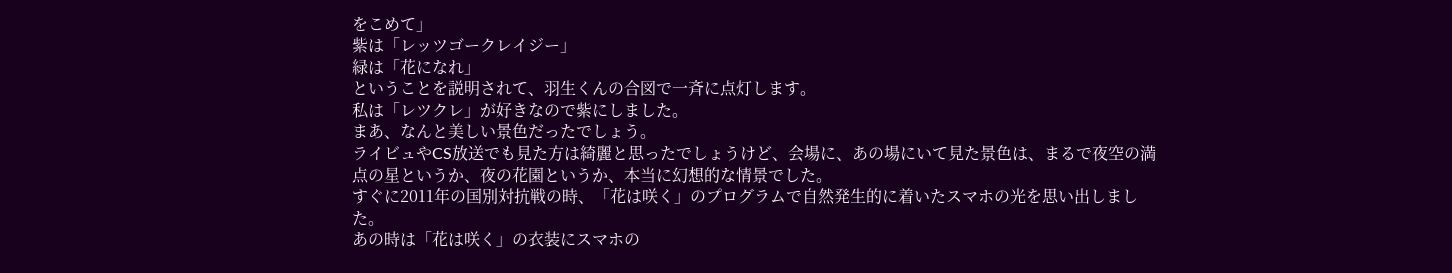をこめて」
紫は「レッツゴークレイジー」
緑は「花になれ」
ということを説明されて、羽生くんの合図で一斉に点灯します。
私は「レツクレ」が好きなので紫にしました。
まあ、なんと美しい景色だったでしょう。
ライビュやCS放送でも見た方は綺麗と思ったでしょうけど、会場に、あの場にいて見た景色は、まるで夜空の満点の星というか、夜の花園というか、本当に幻想的な情景でした。
すぐに2011年の国別対抗戦の時、「花は咲く」のプログラムで自然発生的に着いたスマホの光を思い出しました。
あの時は「花は咲く」の衣装にスマホの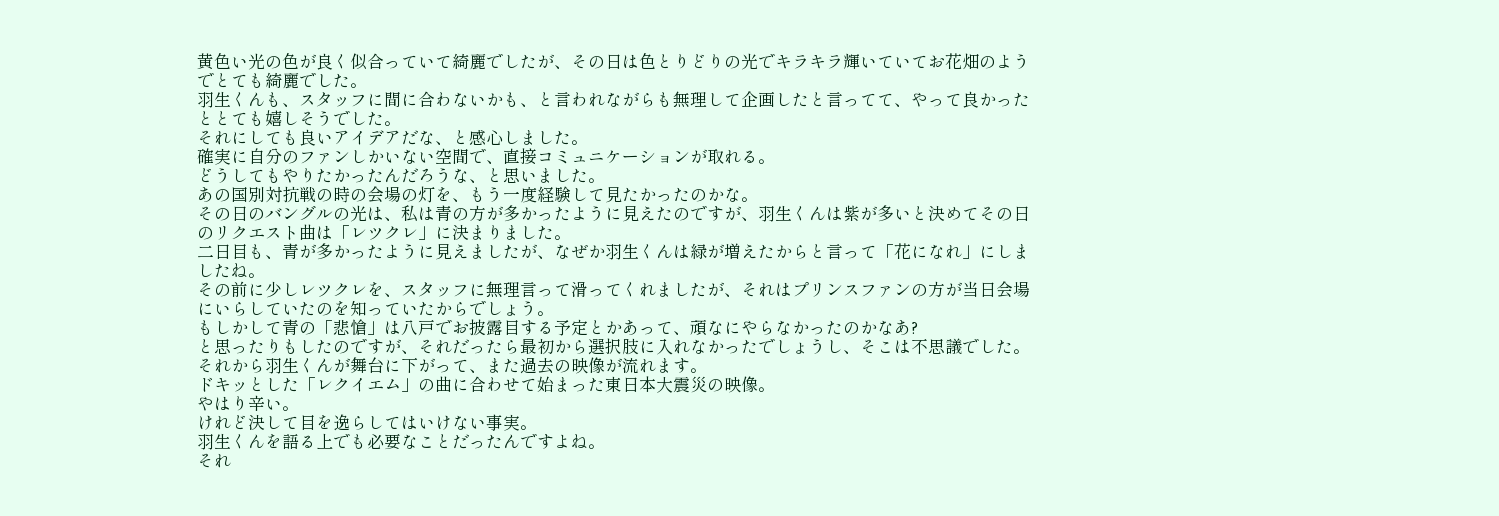黄色い光の色が良く似合っていて綺麗でしたが、その日は色とりどりの光でキラキラ輝いていてお花畑のようでとても綺麗でした。
羽生くんも、スタッフに間に合わないかも、と言われながらも無理して企画したと言ってて、やって良かったととても嬉しそうでした。
それにしても良いアイデアだな、と感心しました。
確実に自分のファンしかいない空間で、直接コミュニケーションが取れる。
どうしてもやりたかったんだろうな、と思いました。
あの国別対抗戦の時の会場の灯を、もう一度経験して見たかったのかな。
その日のバングルの光は、私は青の方が多かったように見えたのですが、羽生くんは紫が多いと決めてその日のリクエスト曲は「レツクレ」に決まりました。
二日目も、青が多かったように見えましたが、なぜか羽生くんは緑が増えたからと言って「花になれ」にしましたね。
その前に少しレツクレを、スタッフに無理言って滑ってくれましたが、それはプリンスファンの方が当日会場にいらしていたのを知っていたからでしょう。
もしかして青の「悲愴」は八戸でお披露目する予定とかあって、頑なにやらなかったのかなあ?
と思ったりもしたのですが、それだったら最初から選択肢に入れなかったでしょうし、そこは不思議でした。
それから羽生くんが舞台に下がって、また過去の映像が流れます。
ドキッとした「レクイエム」の曲に合わせて始まった東日本大震災の映像。
やはり辛い。
けれど決して目を逸らしてはいけない事実。
羽生くんを語る上でも必要なことだったんですよね。
それ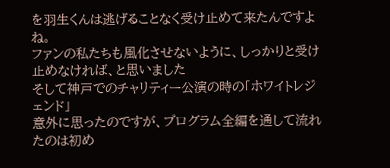を羽生くんは逃げることなく受け止めて来たんですよね。
ファンの私たちも風化させないように、しっかりと受け止めなければ、と思いました
そして神戸でのチャリティー公演の時の「ホワイトレジェンド」
意外に思ったのですが、プログラム全編を通して流れたのは初め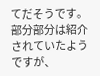てだそうです。
部分部分は紹介されていたようですが、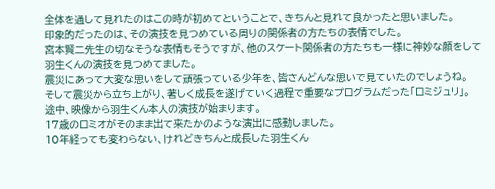全体を通して見れたのはこの時が初めてということで、きちんと見れて良かったと思いました。
印象的だったのは、その演技を見つめている周りの関係者の方たちの表情でした。
宮本賢二先生の切なそうな表情もそうですが、他のスケート関係者の方たちも一様に神妙な顔をして羽生くんの演技を見つめてました。
震災にあって大変な思いをして頑張っている少年を、皆さんどんな思いで見ていたのでしょうね。
そして震災から立ち上がり、著しく成長を遂げていく過程で重要なプログラムだった「ロミジュリ」。
途中、映像から羽生くん本人の演技が始まります。
17歳のロミオがそのまま出て来たかのような演出に感動しました。
10年経っても変わらない、けれどきちんと成長した羽生くん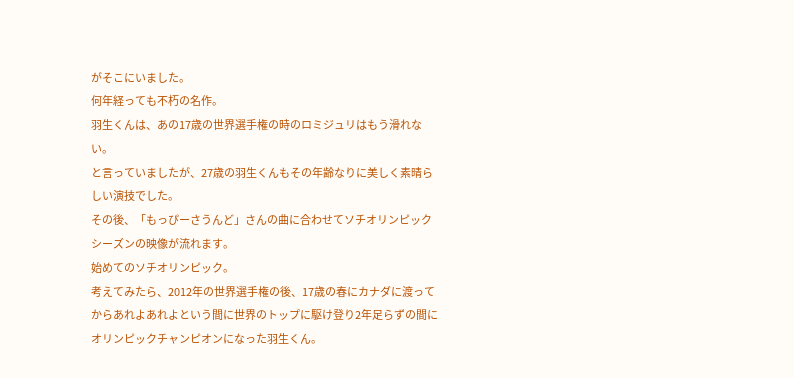がそこにいました。
何年経っても不朽の名作。
羽生くんは、あの17歳の世界選手権の時のロミジュリはもう滑れない。
と言っていましたが、27歳の羽生くんもその年齢なりに美しく素晴らしい演技でした。
その後、「もっぴーさうんど」さんの曲に合わせてソチオリンピックシーズンの映像が流れます。
始めてのソチオリンピック。
考えてみたら、2012年の世界選手権の後、17歳の春にカナダに渡ってからあれよあれよという間に世界のトップに駆け登り2年足らずの間にオリンピックチャンピオンになった羽生くん。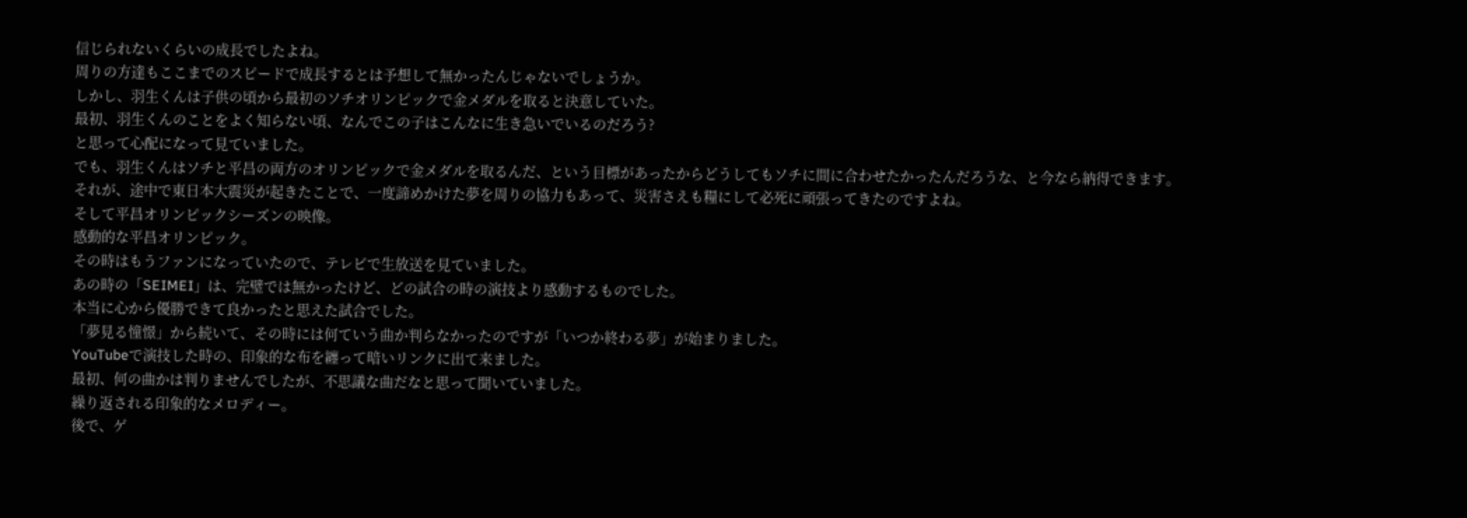信じられないくらいの成長でしたよね。
周りの方達もここまでのスピードで成長するとは予想して無かったんじゃないでしょうか。
しかし、羽生くんは子供の頃から最初のソチオリンピックで金メダルを取ると決意していた。
最初、羽生くんのことをよく知らない頃、なんでこの子はこんなに生き急いでいるのだろう?
と思って心配になって見ていました。
でも、羽生くんはソチと平昌の両方のオリンピックで金メダルを取るんだ、という目標があったからどうしてもソチに間に合わせたかったんだろうな、と今なら納得できます。
それが、途中で東日本大震災が起きたことで、一度諦めかけた夢を周りの協力もあって、災害さえも糧にして必死に頑張ってきたのですよね。
そして平昌オリンピックシーズンの映像。
感動的な平昌オリンピック。
その時はもうファンになっていたので、テレビで生放送を見ていました。
あの時の「SEIMEI」は、完璧では無かったけど、どの試合の時の演技より感動するものでした。
本当に心から優勝できて良かったと思えた試合でした。
「夢見る憧憬」から続いて、その時には何ていう曲か判らなかったのですが「いつか終わる夢」が始まりました。
YouTubeで演技した時の、印象的な布を纏って暗いリンクに出て来ました。
最初、何の曲かは判りませんでしたが、不思議な曲だなと思って聞いていました。
繰り返される印象的なメロディー。
後で、ゲ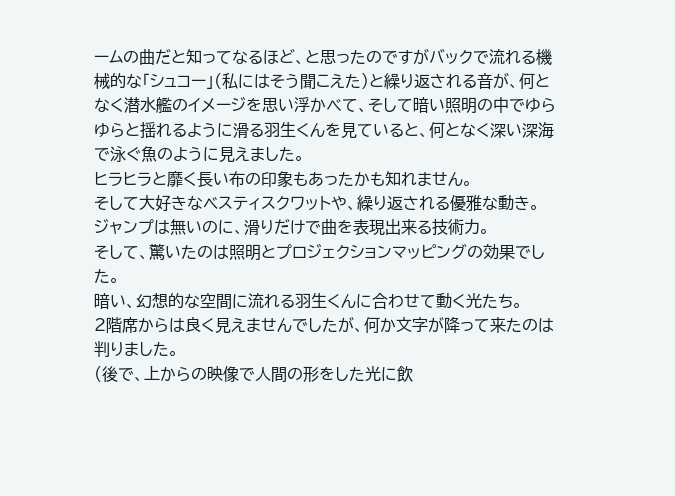ームの曲だと知ってなるほど、と思ったのですがバックで流れる機械的な「シュコー」(私にはそう聞こえた)と繰り返される音が、何となく潜水艦のイメージを思い浮かべて、そして暗い照明の中でゆらゆらと揺れるように滑る羽生くんを見ていると、何となく深い深海で泳ぐ魚のように見えました。
ヒラヒラと靡く長い布の印象もあったかも知れません。
そして大好きなベスティスクワットや、繰り返される優雅な動き。
ジャンプは無いのに、滑りだけで曲を表現出来る技術力。
そして、驚いたのは照明とプロジェクションマッピングの効果でした。
暗い、幻想的な空間に流れる羽生くんに合わせて動く光たち。
2階席からは良く見えませんでしたが、何か文字が降って来たのは判りました。
(後で、上からの映像で人間の形をした光に飲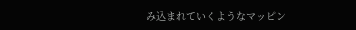み込まれていくようなマッピン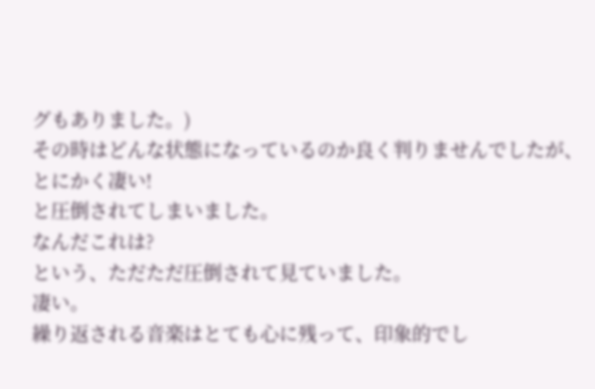グもありました。)
その時はどんな状態になっているのか良く判りませんでしたが、とにかく凄い!
と圧倒されてしまいました。
なんだこれは?
という、ただただ圧倒されて見ていました。
凄い。
繰り返される音楽はとても心に残って、印象的でし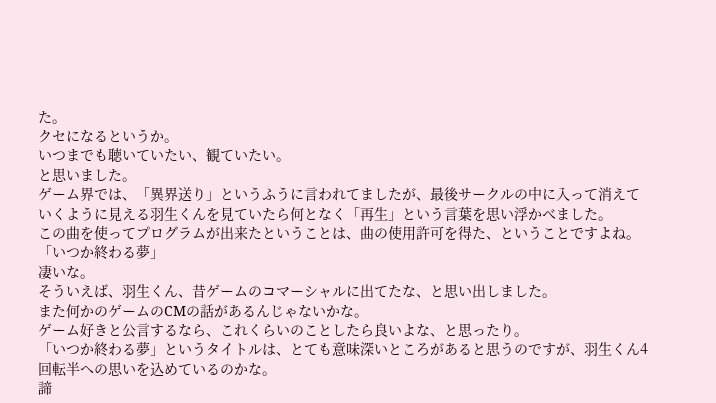た。
クセになるというか。
いつまでも聴いていたい、観ていたい。
と思いました。
ゲーム界では、「異界送り」というふうに言われてましたが、最後サークルの中に入って消えていくように見える羽生くんを見ていたら何となく「再生」という言葉を思い浮かべました。
この曲を使ってプログラムが出来たということは、曲の使用許可を得た、ということですよね。
「いつか終わる夢」
凄いな。
そういえば、羽生くん、昔ゲームのコマーシャルに出てたな、と思い出しました。
また何かのゲームのCMの話があるんじゃないかな。
ゲーム好きと公言するなら、これくらいのことしたら良いよな、と思ったり。
「いつか終わる夢」というタイトルは、とても意味深いところがあると思うのですが、羽生くん4回転半への思いを込めているのかな。
諦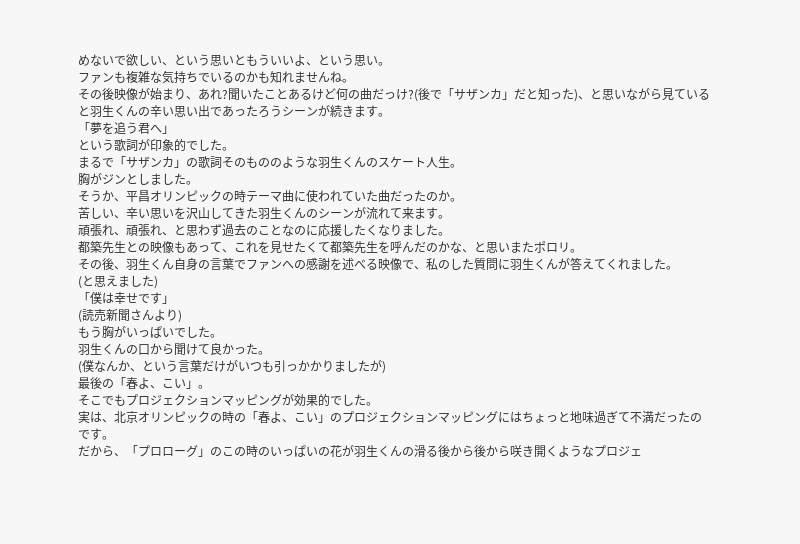めないで欲しい、という思いともういいよ、という思い。
ファンも複雑な気持ちでいるのかも知れませんね。
その後映像が始まり、あれ?聞いたことあるけど何の曲だっけ?(後で「サザンカ」だと知った)、と思いながら見ていると羽生くんの辛い思い出であったろうシーンが続きます。
「夢を追う君へ」
という歌詞が印象的でした。
まるで「サザンカ」の歌詞そのもののような羽生くんのスケート人生。
胸がジンとしました。
そうか、平昌オリンピックの時テーマ曲に使われていた曲だったのか。
苦しい、辛い思いを沢山してきた羽生くんのシーンが流れて来ます。
頑張れ、頑張れ、と思わず過去のことなのに応援したくなりました。
都築先生との映像もあって、これを見せたくて都築先生を呼んだのかな、と思いまたポロリ。
その後、羽生くん自身の言葉でファンへの感謝を述べる映像で、私のした質問に羽生くんが答えてくれました。
(と思えました)
「僕は幸せです」
(読売新聞さんより)
もう胸がいっぱいでした。
羽生くんの口から聞けて良かった。
(僕なんか、という言葉だけがいつも引っかかりましたが)
最後の「春よ、こい」。
そこでもプロジェクションマッピングが効果的でした。
実は、北京オリンピックの時の「春よ、こい」のプロジェクションマッピングにはちょっと地味過ぎて不満だったのです。
だから、「プロローグ」のこの時のいっぱいの花が羽生くんの滑る後から後から咲き開くようなプロジェ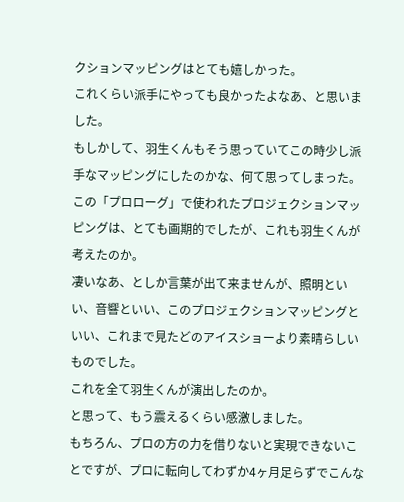クションマッピングはとても嬉しかった。
これくらい派手にやっても良かったよなあ、と思いました。
もしかして、羽生くんもそう思っていてこの時少し派手なマッピングにしたのかな、何て思ってしまった。
この「プロローグ」で使われたプロジェクションマッピングは、とても画期的でしたが、これも羽生くんが考えたのか。
凄いなあ、としか言葉が出て来ませんが、照明といい、音響といい、このプロジェクションマッピングといい、これまで見たどのアイスショーより素晴らしいものでした。
これを全て羽生くんが演出したのか。
と思って、もう震えるくらい感激しました。
もちろん、プロの方の力を借りないと実現できないことですが、プロに転向してわずか4ヶ月足らずでこんな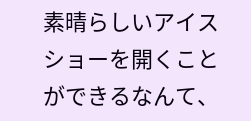素晴らしいアイスショーを開くことができるなんて、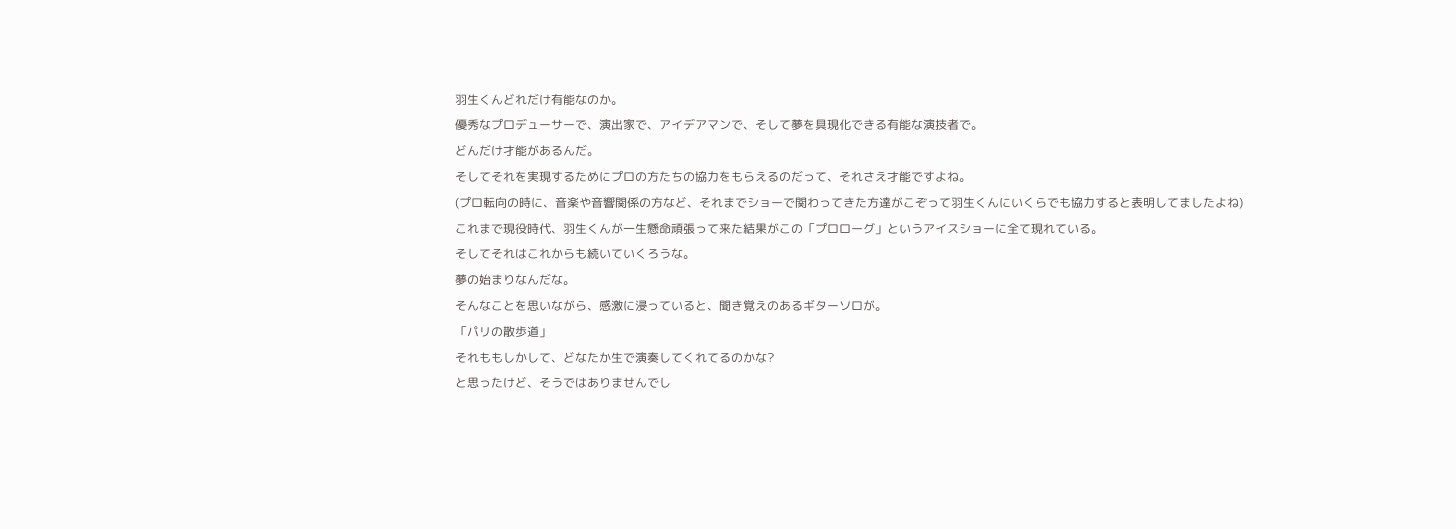羽生くんどれだけ有能なのか。
優秀なプロデューサーで、演出家で、アイデアマンで、そして夢を具現化できる有能な演技者で。
どんだけ才能があるんだ。
そしてそれを実現するためにプロの方たちの協力をもらえるのだって、それさえ才能ですよね。
(プロ転向の時に、音楽や音響関係の方など、それまでショーで関わってきた方達がこぞって羽生くんにいくらでも協力すると表明してましたよね)
これまで現役時代、羽生くんが一生懸命頑張って来た結果がこの「プロローグ」というアイスショーに全て現れている。
そしてそれはこれからも続いていくろうな。
夢の始まりなんだな。
そんなことを思いながら、感激に浸っていると、聞き覚えのあるギターソロが。
「パリの散歩道」
それももしかして、どなたか生で演奏してくれてるのかな?
と思ったけど、そうではありませんでし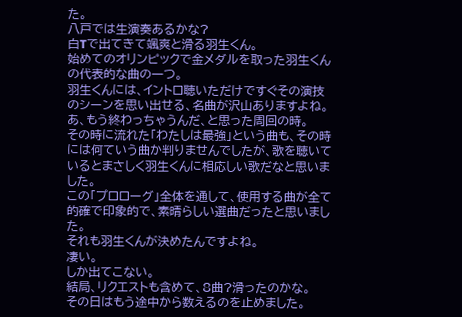た。
八戸では生演奏あるかな?
白Tで出てきて颯爽と滑る羽生くん。
始めてのオリンピックで金メダルを取った羽生くんの代表的な曲の一つ。
羽生くんには、イントロ聴いただけですぐその演技のシーンを思い出せる、名曲が沢山ありますよね。
あ、もう終わっちゃうんだ、と思った周回の時。
その時に流れた「わたしは最強」という曲も、その時には何ていう曲か判りませんでしたが、歌を聴いているとまさしく羽生くんに相応しい歌だなと思いました。
この「プロローグ」全体を通して、使用する曲が全て的確で印象的で、素晴らしい選曲だったと思いました。
それも羽生くんが決めたんですよね。
凄い。
しか出てこない。
結局、リクエストも含めて、8曲?滑ったのかな。
その日はもう途中から数えるのを止めました。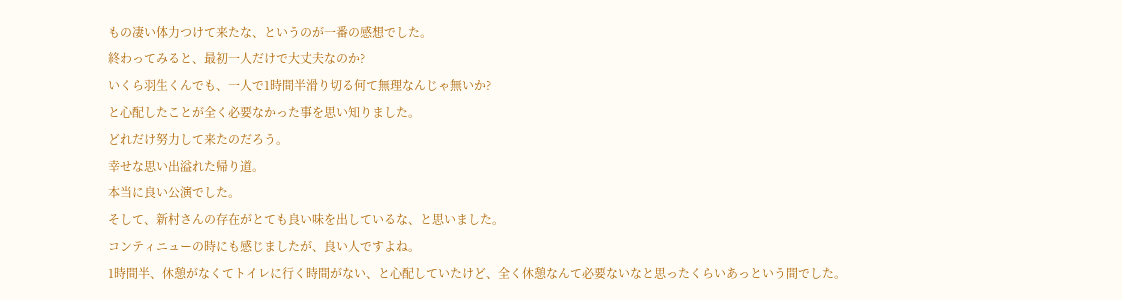もの凄い体力つけて来たな、というのが一番の感想でした。
終わってみると、最初一人だけで大丈夫なのか?
いくら羽生くんでも、一人で1時間半滑り切る何て無理なんじゃ無いか?
と心配したことが全く必要なかった事を思い知りました。
どれだけ努力して来たのだろう。
幸せな思い出溢れた帰り道。
本当に良い公演でした。
そして、新村さんの存在がとても良い味を出しているな、と思いました。
コンティニューの時にも感じましたが、良い人ですよね。
1時間半、休憩がなくてトイレに行く時間がない、と心配していたけど、全く休憩なんて必要ないなと思ったくらいあっという間でした。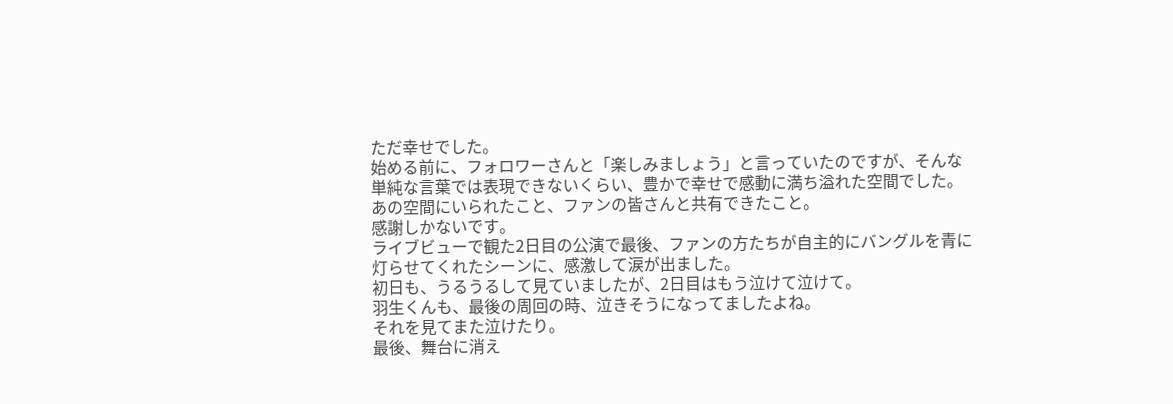ただ幸せでした。
始める前に、フォロワーさんと「楽しみましょう」と言っていたのですが、そんな単純な言葉では表現できないくらい、豊かで幸せで感動に満ち溢れた空間でした。
あの空間にいられたこと、ファンの皆さんと共有できたこと。
感謝しかないです。
ライブビューで観た2日目の公演で最後、ファンの方たちが自主的にバングルを青に灯らせてくれたシーンに、感激して涙が出ました。
初日も、うるうるして見ていましたが、2日目はもう泣けて泣けて。
羽生くんも、最後の周回の時、泣きそうになってましたよね。
それを見てまた泣けたり。
最後、舞台に消え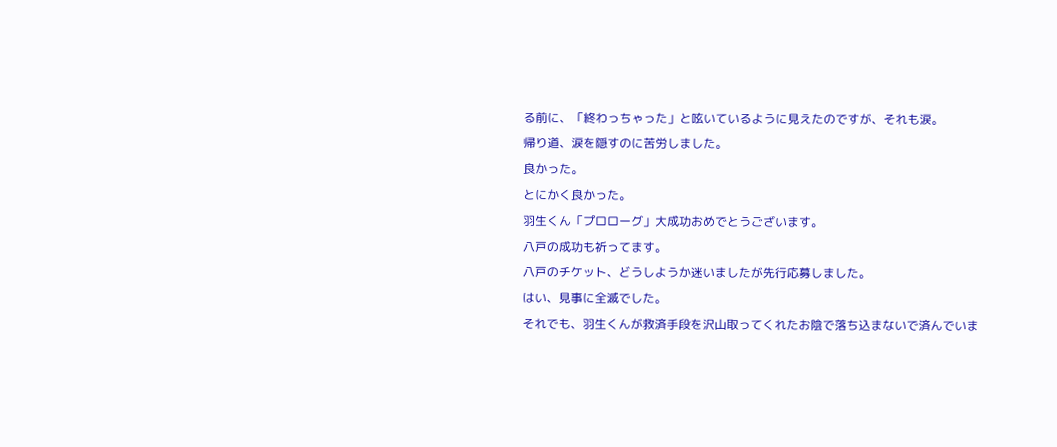る前に、「終わっちゃった」と呟いているように見えたのですが、それも涙。
帰り道、涙を隠すのに苦労しました。
良かった。
とにかく良かった。
羽生くん「プロローグ」大成功おめでとうございます。
八戸の成功も祈ってます。
八戸のチケット、どうしようか迷いましたが先行応募しました。
はい、見事に全滅でした。
それでも、羽生くんが救済手段を沢山取ってくれたお陰で落ち込まないで済んでいま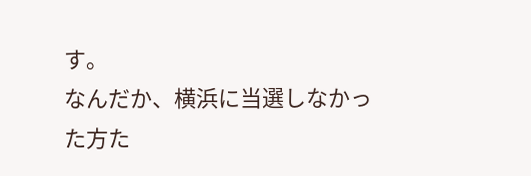す。
なんだか、横浜に当選しなかった方た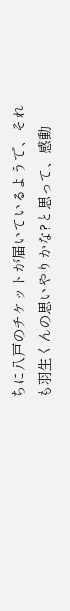ちに八戸のチケットが届いているようで、それも羽生くんの思いやりかな?と思って、感動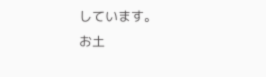しています。
お土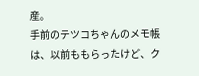産。
手前のテツコちゃんのメモ帳は、以前ももらったけど、ク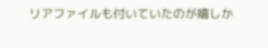リアファイルも付いていたのが嬉しか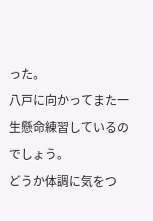った。
八戸に向かってまた一生懸命練習しているのでしょう。
どうか体調に気をつ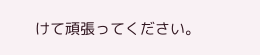けて頑張ってください。